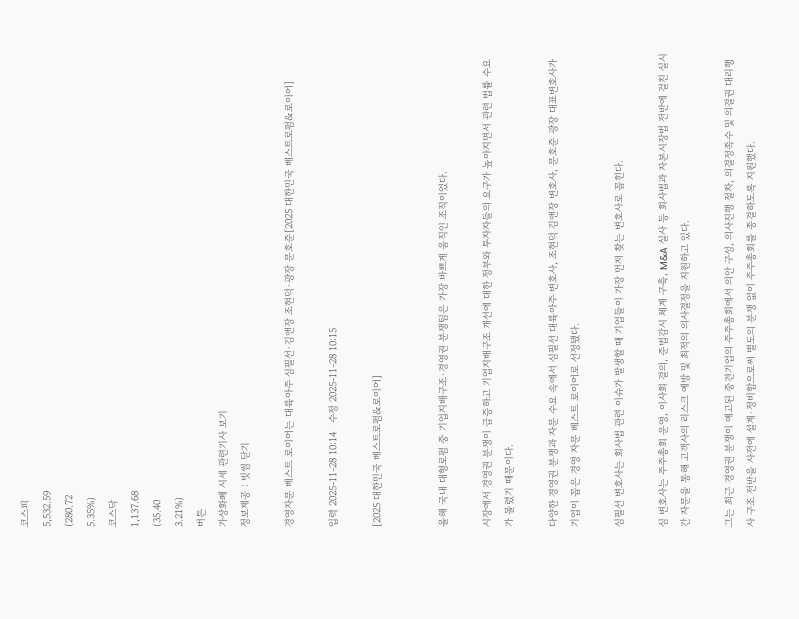코스피
5,532.59
(280.72
5.35%)
코스닥
1,137.68
(35.40
3.21%)
버튼
가상화폐 시세 관련기사 보기
정보제공 : 빗썸 닫기

경영자문 베스트 로이어는 대륙아주 심필선·김앤장 조현덕·광장 문호준[2025 대한민국 베스트로펌&로이어]

입력 2025-11-28 10:14   수정 2025-11-28 10:15

[2025 대한민국 베스트로펌&로이어]


올해 국내 대형로펌 중 기업지배구조·경영권 분쟁팀은 가장 바쁘게 움직인 조직이었다.

시장에서 경영권 분쟁이 급증하고 기업지배구조 개선에 대한 정부와 투자자들의 요구가 높아지면서 관련 법률 수요가 몰렸기 때문이다.

다양한 경영권 분쟁과 자문 수요 속에서 심필선 대륙아주 변호사, 조현덕 김앤장 변호사, 문호준 광장 대표변호사가 기업이 꼽은 경영 자문 베스트 로이어로 선정됐다.

심필선 변호사는 회사법 관련 이슈가 발생할 때 기업들이 가장 먼저 찾는 변호사로 꼽힌다.

심 변호사는 주주총회 운영, 이사회 결의, 준법감시 체계 구축, M&A 실사 등 회사법과 자본시장법 전반에 걸친 실시간 자문을 통해 고객사의 리스크 예방 및 최적의 의사결정을 지원하고 있다.

그는 최근 경영권 분쟁이 예고된 중견기업의 주주총회에서 의안 구성, 의사진행 절차, 의결정족수 및 의결권 대리행사 구조 전반을 사전에 설계·정비함으로써 별도의 분쟁 없이 주주총회를 종결하도록 지원했다.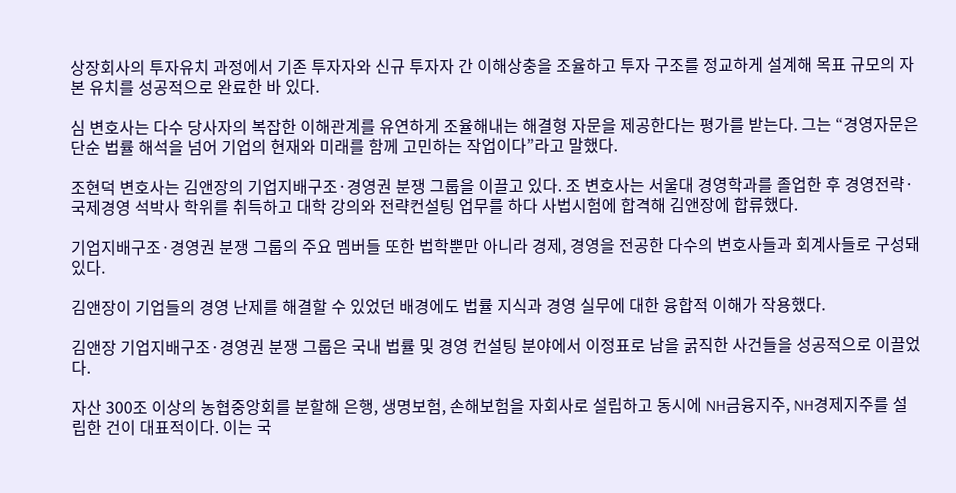상장회사의 투자유치 과정에서 기존 투자자와 신규 투자자 간 이해상충을 조율하고 투자 구조를 정교하게 설계해 목표 규모의 자본 유치를 성공적으로 완료한 바 있다.

심 변호사는 다수 당사자의 복잡한 이해관계를 유연하게 조율해내는 해결형 자문을 제공한다는 평가를 받는다. 그는 “경영자문은 단순 법률 해석을 넘어 기업의 현재와 미래를 함께 고민하는 작업이다”라고 말했다.

조현덕 변호사는 김앤장의 기업지배구조·경영권 분쟁 그룹을 이끌고 있다. 조 변호사는 서울대 경영학과를 졸업한 후 경영전략·국제경영 석박사 학위를 취득하고 대학 강의와 전략컨설팅 업무를 하다 사법시험에 합격해 김앤장에 합류했다.

기업지배구조·경영권 분쟁 그룹의 주요 멤버들 또한 법학뿐만 아니라 경제, 경영을 전공한 다수의 변호사들과 회계사들로 구성돼 있다.

김앤장이 기업들의 경영 난제를 해결할 수 있었던 배경에도 법률 지식과 경영 실무에 대한 융합적 이해가 작용했다.

김앤장 기업지배구조·경영권 분쟁 그룹은 국내 법률 및 경영 컨설팅 분야에서 이정표로 남을 굵직한 사건들을 성공적으로 이끌었다.

자산 300조 이상의 농협중앙회를 분할해 은행, 생명보험, 손해보험을 자회사로 설립하고 동시에 NH금융지주, NH경제지주를 설립한 건이 대표적이다. 이는 국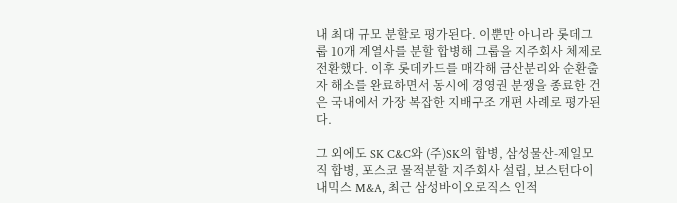내 최대 규모 분할로 평가된다. 이뿐만 아니라 롯데그룹 10개 계열사를 분할 합병해 그룹을 지주회사 체제로 전환했다. 이후 롯데카드를 매각해 금산분리와 순환출자 해소를 완료하면서 동시에 경영권 분쟁을 종료한 건은 국내에서 가장 복잡한 지배구조 개편 사례로 평가된다.

그 외에도 SK C&C와 (주)SK의 합병, 삼성물산-제일모직 합병, 포스코 물적분할 지주회사 설립, 보스턴다이내믹스 M&A, 최근 삼성바이오로직스 인적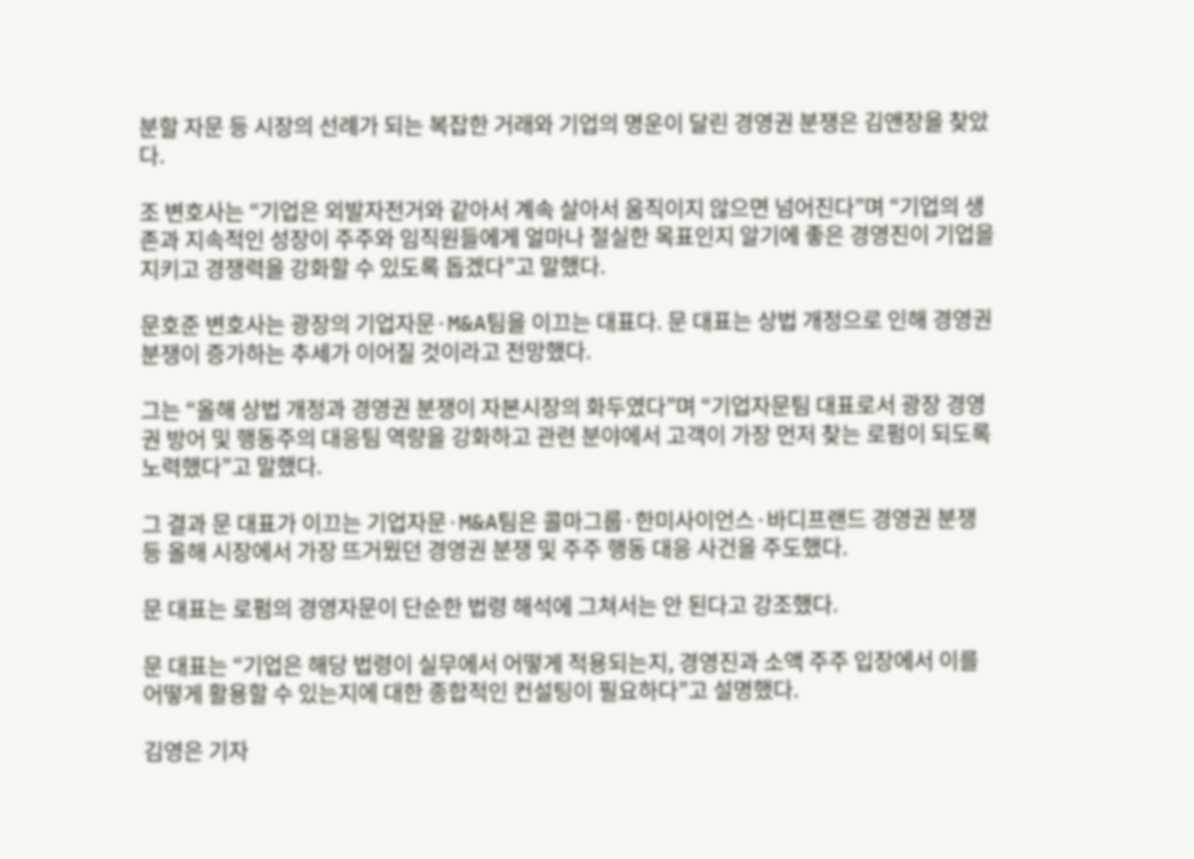분할 자문 등 시장의 선례가 되는 복잡한 거래와 기업의 명운이 달린 경영권 분쟁은 김앤장을 찾았다.

조 변호사는 “기업은 외발자전거와 같아서 계속 살아서 움직이지 않으면 넘어진다”며 “기업의 생존과 지속적인 성장이 주주와 임직원들에게 얼마나 절실한 목표인지 알기에 좋은 경영진이 기업을 지키고 경쟁력을 강화할 수 있도록 돕겠다”고 말했다.

문호준 변호사는 광장의 기업자문·M&A팀을 이끄는 대표다. 문 대표는 상법 개정으로 인해 경영권 분쟁이 증가하는 추세가 이어질 것이라고 전망했다.

그는 “올해 상법 개정과 경영권 분쟁이 자본시장의 화두였다”며 “기업자문팀 대표로서 광장 경영권 방어 및 행동주의 대응팀 역량을 강화하고 관련 분야에서 고객이 가장 먼저 찾는 로펌이 되도록 노력했다”고 말했다.

그 결과 문 대표가 이끄는 기업자문·M&A팀은 콜마그룹·한미사이언스·바디프랜드 경영권 분쟁 등 올해 시장에서 가장 뜨거웠던 경영권 분쟁 및 주주 행동 대응 사건을 주도했다.

문 대표는 로펌의 경영자문이 단순한 법령 해석에 그쳐서는 안 된다고 강조했다.

문 대표는 “기업은 해당 법령이 실무에서 어떻게 적용되는지, 경영진과 소액 주주 입장에서 이를 어떻게 활용할 수 있는지에 대한 종합적인 컨설팅이 필요하다”고 설명했다.

김영은 기자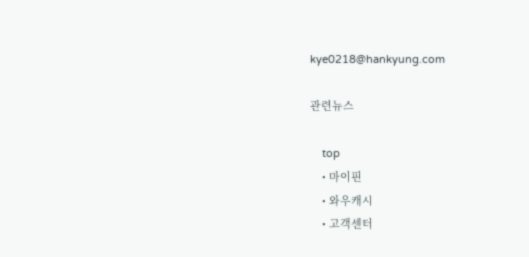kye0218@hankyung.com

관련뉴스

    top
    • 마이핀
    • 와우캐시
    • 고객센터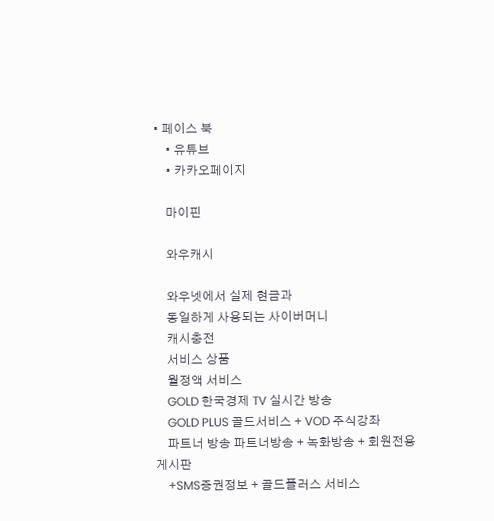• 페이스 북
    • 유튜브
    • 카카오페이지

    마이핀

    와우캐시

    와우넷에서 실제 현금과
    동일하게 사용되는 사이버머니
    캐시충전
    서비스 상품
    월정액 서비스
    GOLD 한국경제 TV 실시간 방송
    GOLD PLUS 골드서비스 + VOD 주식강좌
    파트너 방송 파트너방송 + 녹화방송 + 회원전용게시판
    +SMS증권정보 + 골드플러스 서비스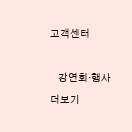고객센터

    강연회·행사 더보기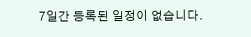7일간 등록된 일정이 없습니다.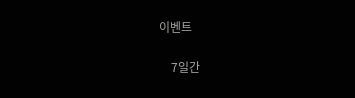이벤트

    7일간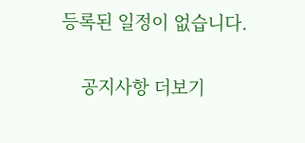등록된 일정이 없습니다.

    공지사항 더보기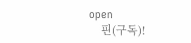open
    핀(구독)!